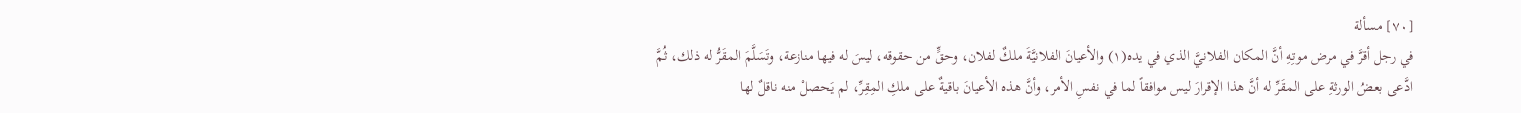[٧٠] مسألة
في رجل أقرَّ في مرض موتِهِ أنَّ المكان الفلانيَّ الذي في يده(١) والأعيانَ الفلانيَّةَ ملكٌ لفلان، وحقٍّ من حقوقه، ليسَ له فيها منازعة، وتَسَلَّمَ المقَرُّ له ذلك، ثُمَّ ادَّعى بعضُ الورثةِ على المقَرِّ له أنَّ هذا الإقرارَ ليس موافقاً لما في نفسِ الأمر، وأنَّ هذه الأعيانَ باقيةٌ على ملكِ المِقِرِّ، لم يَحصلْ منه ناقلٌ لها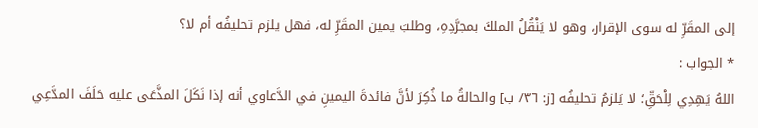إلى المقَرِّ له سوى الإقرار، وهو لا يَنْقُلُ الملكَ بمجرَّدِهِ، وطلبَ يمين المقَرِّ له، فهل يلزم تحليفُه أم لا؟
* الجواب :
اللهُ يَهِدِي لِلْحَقِّ؛ لا يَلزمُ تحليفُه [ز: ٣٦/ ب] والحالةُ ما ذُكِرَ لأنَّ فائدةَ اليمينِ في الدَّعاوي أنه إذا نَكَلَ المذَّعَى عليه حَلَفَ المدَّعِي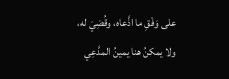على وَفْقِ ما اذَّعاه، وقُضِيَ له، ولا يمكنُ هنا يمينُ المدَّعِي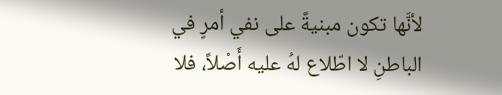لأنَّها تكون مبنيةً على نفي أمرٍ في الباطنِ لا اطّلاع لهُ عليه أَصْلاً، فلا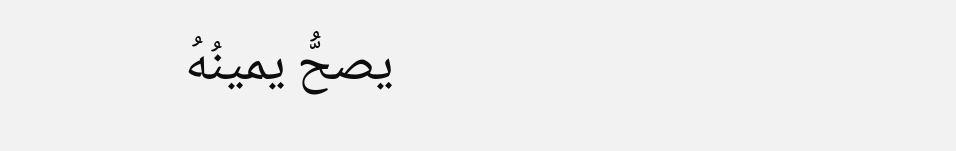يصحُّ يمينُهُ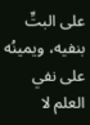على البتِّ بنفيه، ويمينُه على نفي العلم لا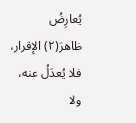يُعارِضُ ظاهرَ(٢) الإقرار، فلا يُعدَلُ عنه، ولا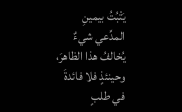يَتْبُتُ بيمينِ المدِّعي شيءٌ يُخالفُ هذا الظاهرَ، وحينئذٍ فلا فائدةَ في طلبٍ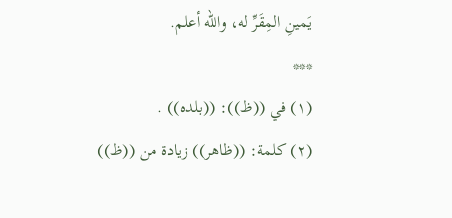يَمينِ المِقَرِّ له، والله أعلم.
***
(١) في ((ظ)): ((بلده)) .
(٢) كلمة: ((ظاهر)) زيادة من ((ظ))